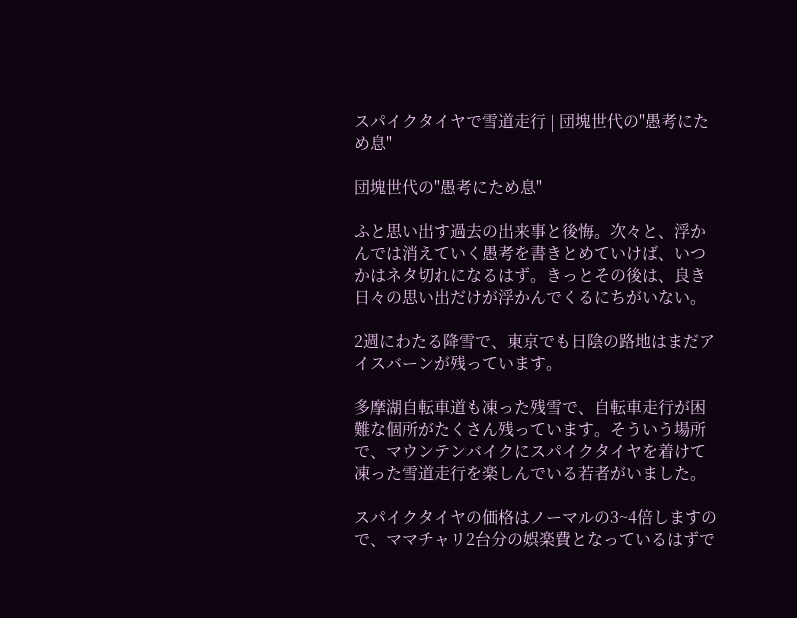スパイクタイヤで雪道走行 | 団塊世代の"愚考にため息"

団塊世代の"愚考にため息"

ふと思い出す過去の出来事と後悔。次々と、浮かんでは消えていく愚考を書きとめていけば、いつかはネタ切れになるはず。きっとその後は、良き日々の思い出だけが浮かんでくるにちがいない。

2週にわたる降雪で、東京でも日陰の路地はまだアイスバーンが残っています。

多摩湖自転車道も凍った残雪で、自転車走行が困難な個所がたくさん残っています。そういう場所で、マウンテンバイクにスパイクタイヤを着けて凍った雪道走行を楽しんでいる若者がいました。

スパイクタイヤの価格はノーマルの3~4倍しますので、ママチャリ2台分の娯楽費となっているはずで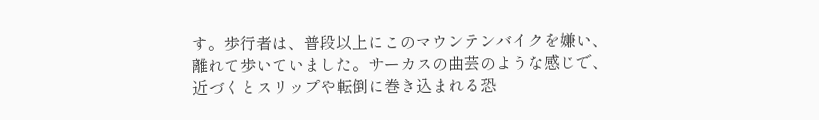す。歩行者は、普段以上にこのマウンテンバイクを嫌い、離れて歩いていました。サーカスの曲芸のような感じで、近づくとスリップや転倒に巻き込まれる恐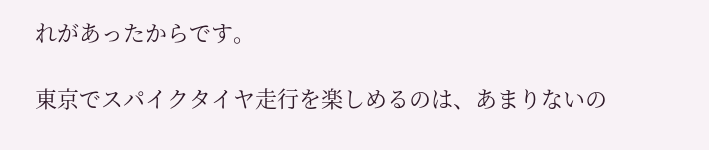れがあったからです。

東京でスパイクタイヤ走行を楽しめるのは、あまりないの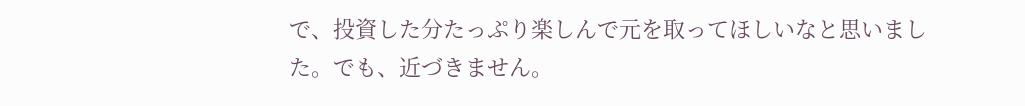で、投資した分たっぷり楽しんで元を取ってほしいなと思いました。でも、近づきません。